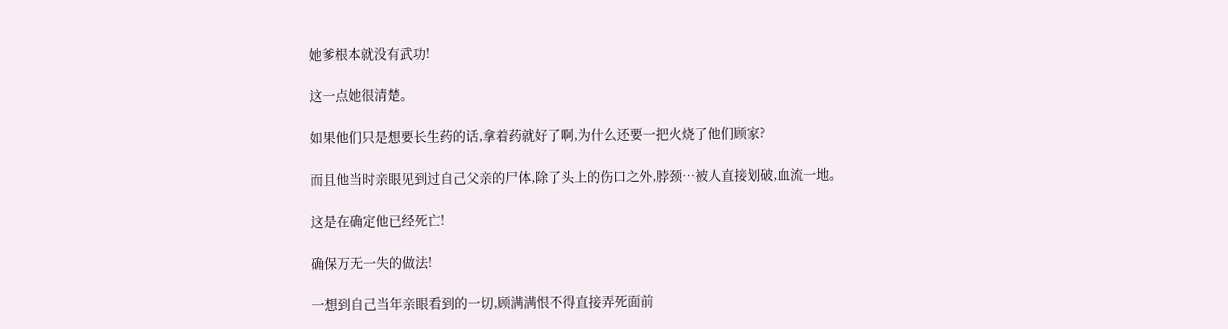她爹根本就没有武功!

这一点她很清楚。

如果他们只是想要长生药的话,拿着药就好了啊,为什么还要一把火烧了他们顾家?

而且他当时亲眼见到过自己父亲的尸体,除了头上的伤口之外,脖颈…被人直接划破,血流一地。

这是在确定他已经死亡!

确保万无一失的做法!

一想到自己当年亲眼看到的一切,顾满满恨不得直接弄死面前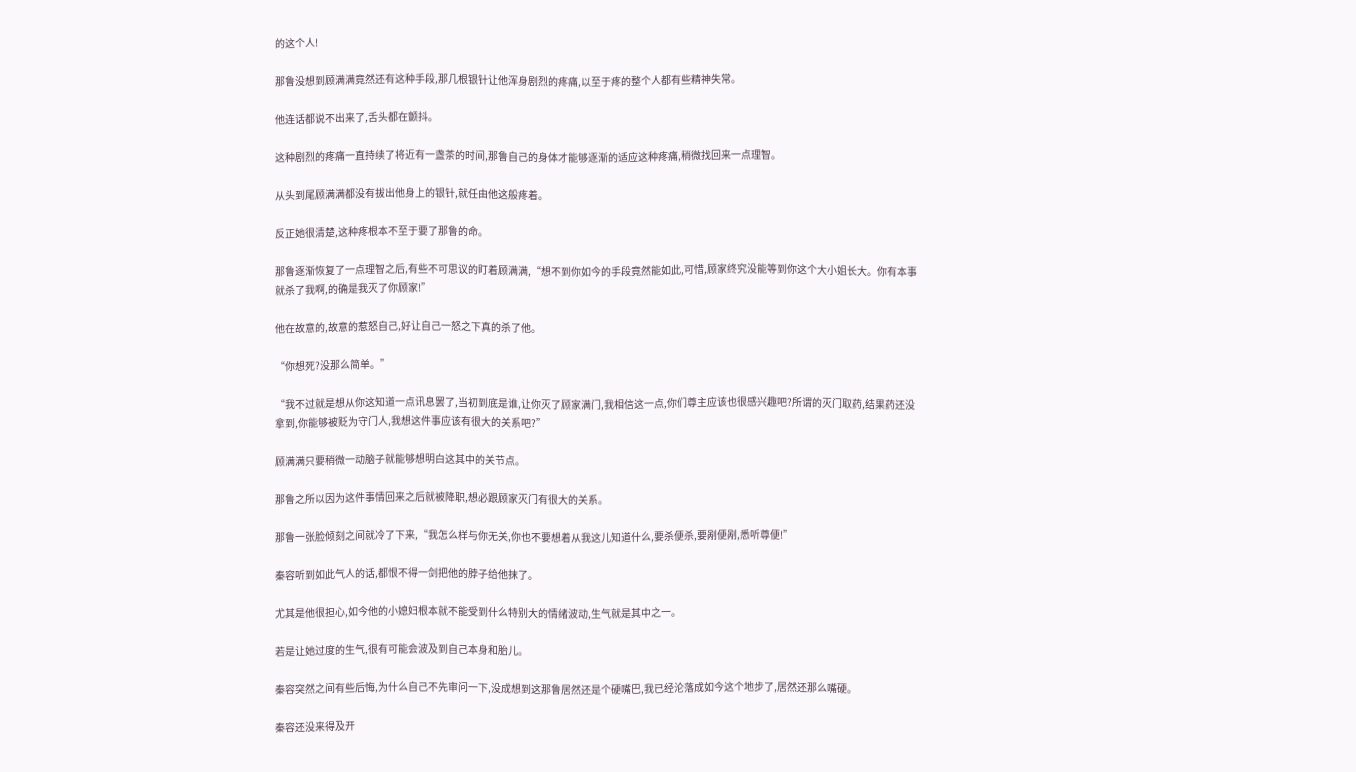的这个人!

那鲁没想到顾满满竟然还有这种手段,那几根银针让他浑身剧烈的疼痛,以至于疼的整个人都有些精神失常。

他连话都说不出来了,舌头都在颤抖。

这种剧烈的疼痛一直持续了将近有一盏茶的时间,那鲁自己的身体才能够逐渐的适应这种疼痛,稍微找回来一点理智。

从头到尾顾满满都没有拔出他身上的银针,就任由他这般疼着。

反正她很清楚,这种疼根本不至于要了那鲁的命。

那鲁逐渐恢复了一点理智之后,有些不可思议的盯着顾满满,“想不到你如今的手段竟然能如此,可惜,顾家终究没能等到你这个大小姐长大。你有本事就杀了我啊,的确是我灭了你顾家!”

他在故意的,故意的惹怒自己,好让自己一怒之下真的杀了他。

“你想死?没那么简单。”

“我不过就是想从你这知道一点讯息罢了,当初到底是谁,让你灭了顾家满门,我相信这一点,你们尊主应该也很感兴趣吧?所谓的灭门取药,结果药还没拿到,你能够被贬为守门人,我想这件事应该有很大的关系吧?”

顾满满只要稍微一动脑子就能够想明白这其中的关节点。

那鲁之所以因为这件事情回来之后就被降职,想必跟顾家灭门有很大的关系。

那鲁一张脸倾刻之间就冷了下来,“我怎么样与你无关,你也不要想着从我这儿知道什么,要杀便杀,要剐便剐,悉听尊便!”

秦容听到如此气人的话,都恨不得一剑把他的脖子给他抹了。

尤其是他很担心,如今他的小媳妇根本就不能受到什么特别大的情绪波动,生气就是其中之一。

若是让她过度的生气,很有可能会波及到自己本身和胎儿。

秦容突然之间有些后悔,为什么自己不先审问一下,没成想到这那鲁居然还是个硬嘴巴,我已经沦落成如今这个地步了,居然还那么嘴硬。

秦容还没来得及开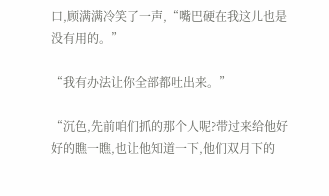口,顾满满冷笑了一声,“嘴巴硬在我这儿也是没有用的。”

“我有办法让你全部都吐出来。”

“沉色,先前咱们抓的那个人呢?带过来给他好好的瞧一瞧,也让他知道一下,他们双月下的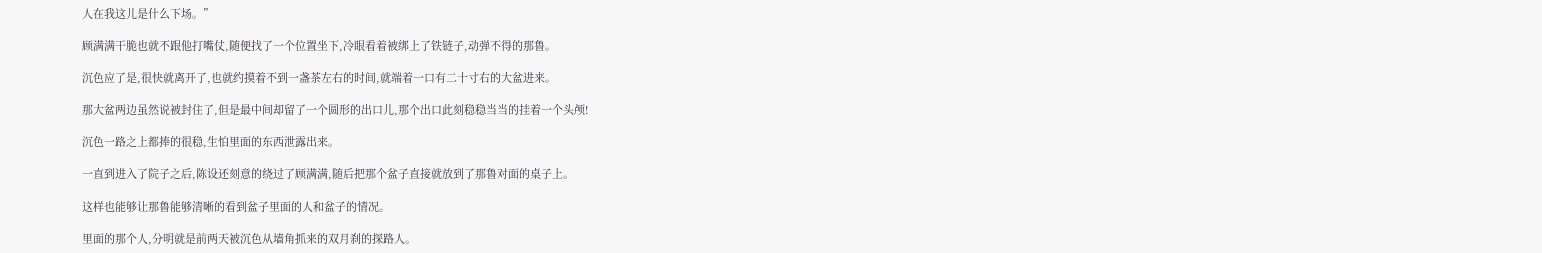人在我这儿是什么下场。”

顾满满干脆也就不跟他打嘴仗,随便找了一个位置坐下,冷眼看着被绑上了铁链子,动弹不得的那鲁。

沉色应了是,很快就离开了,也就约摸着不到一盏茶左右的时间,就端着一口有二十寸右的大盆进来。

那大盆两边虽然说被封住了,但是最中间却留了一个圆形的出口儿,那个出口此刻稳稳当当的挂着一个头颅!

沉色一路之上都捧的很稳,生怕里面的东西泄露出来。

一直到进入了院子之后,陈设还刻意的绕过了顾满满,随后把那个盆子直接就放到了那鲁对面的桌子上。

这样也能够让那鲁能够清晰的看到盆子里面的人和盆子的情况。

里面的那个人,分明就是前两天被沉色从墙角抓来的双月刹的探路人。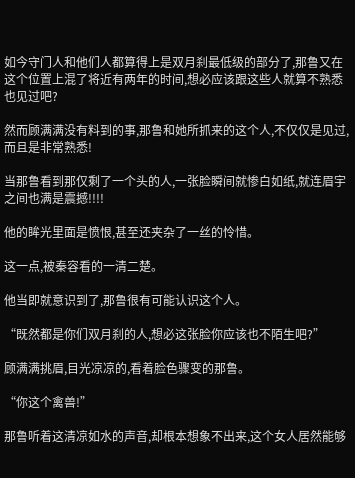如今守门人和他们人都算得上是双月刹最低级的部分了,那鲁又在这个位置上混了将近有两年的时间,想必应该跟这些人就算不熟悉也见过吧?

然而顾满满没有料到的事,那鲁和她所抓来的这个人,不仅仅是见过,而且是非常熟悉!

当那鲁看到那仅剩了一个头的人,一张脸瞬间就惨白如纸,就连眉宇之间也满是震撼!!!!

他的眸光里面是愤恨,甚至还夹杂了一丝的怜惜。

这一点,被秦容看的一清二楚。

他当即就意识到了,那鲁很有可能认识这个人。

“既然都是你们双月刹的人,想必这张脸你应该也不陌生吧?”

顾满满挑眉,目光凉凉的,看着脸色骤变的那鲁。

“你这个禽兽!”

那鲁听着这清凉如水的声音,却根本想象不出来,这个女人居然能够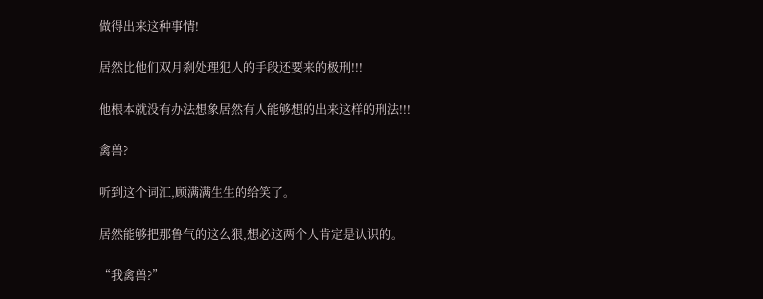做得出来这种事情!

居然比他们双月刹处理犯人的手段还要来的极刑!!!

他根本就没有办法想象居然有人能够想的出来这样的刑法!!!

禽兽?

听到这个词汇,顾满满生生的给笑了。

居然能够把那鲁气的这么狠,想必这两个人肯定是认识的。

“我禽兽?”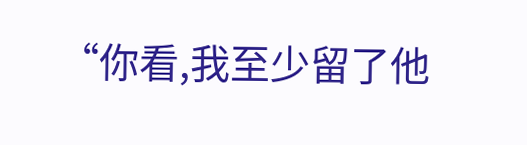“你看,我至少留了他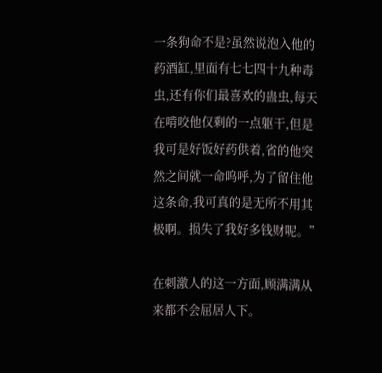一条狗命不是?虽然说泡入他的药酒缸,里面有七七四十九种毒虫,还有你们最喜欢的蛊虫,每天在啃咬他仅剩的一点躯干,但是我可是好饭好药供着,省的他突然之间就一命呜呼,为了留住他这条命,我可真的是无所不用其极啊。损失了我好多钱财呢。”

在刺激人的这一方面,顾满满从来都不会屈居人下。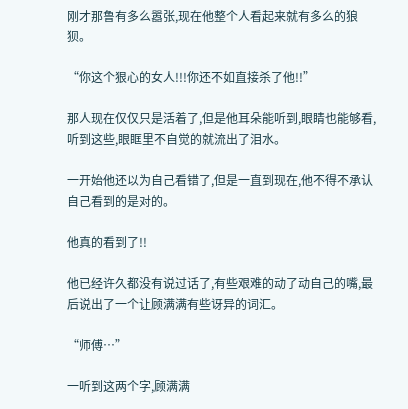刚才那鲁有多么嚣张,现在他整个人看起来就有多么的狼狈。

“你这个狠心的女人!!!你还不如直接杀了他!!”

那人现在仅仅只是活着了,但是他耳朵能听到,眼睛也能够看,听到这些,眼眶里不自觉的就流出了泪水。

一开始他还以为自己看错了,但是一直到现在,他不得不承认自己看到的是对的。

他真的看到了!!

他已经许久都没有说过话了,有些艰难的动了动自己的嘴,最后说出了一个让顾满满有些讶异的词汇。

“师傅…”

一听到这两个字,顾满满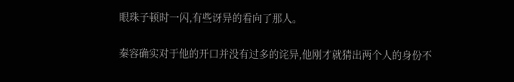眼珠子顿时一闪,有些讶异的看向了那人。

秦容确实对于他的开口并没有过多的诧异,他刚才就猜出两个人的身份不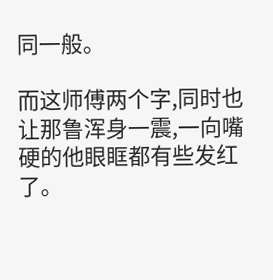同一般。

而这师傅两个字,同时也让那鲁浑身一震,一向嘴硬的他眼眶都有些发红了。